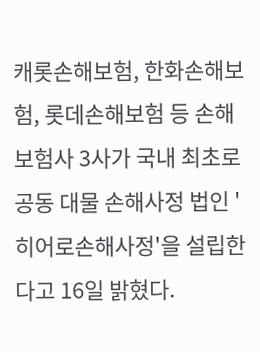캐롯손해보험, 한화손해보험, 롯데손해보험 등 손해보험사 3사가 국내 최초로 공동 대물 손해사정 법인 '히어로손해사정'을 설립한다고 16일 밝혔다.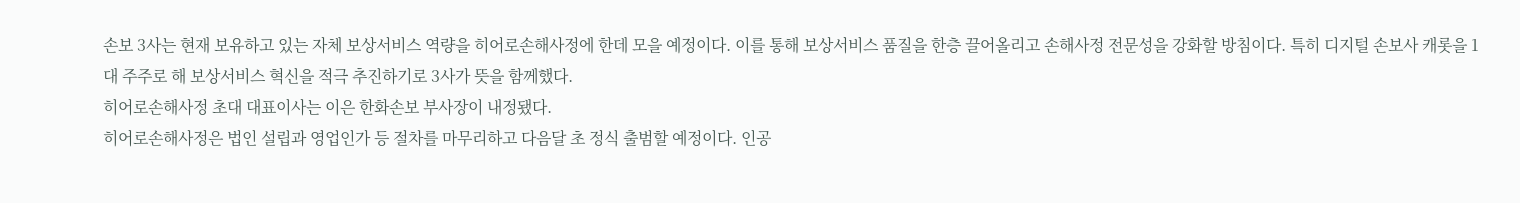손보 3사는 현재 보유하고 있는 자체 보상서비스 역량을 히어로손해사정에 한데 모을 예정이다. 이를 통해 보상서비스 품질을 한층 끌어올리고 손해사정 전문성을 강화할 방침이다. 특히 디지털 손보사 캐롯을 1대 주주로 해 보상서비스 혁신을 적극 추진하기로 3사가 뜻을 함께했다.
히어로손해사정 초대 대표이사는 이은 한화손보 부사장이 내정됐다.
히어로손해사정은 법인 설립과 영업인가 등 절차를 마무리하고 다음달 초 정식 출범할 예정이다. 인공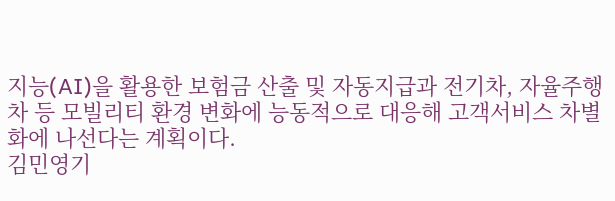지능(AI)을 활용한 보험금 산출 및 자동지급과 전기차, 자율주행차 등 모빌리티 환경 변화에 능동적으로 대응해 고객서비스 차별화에 나선다는 계획이다.
김민영기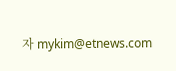자 mykim@etnews.com